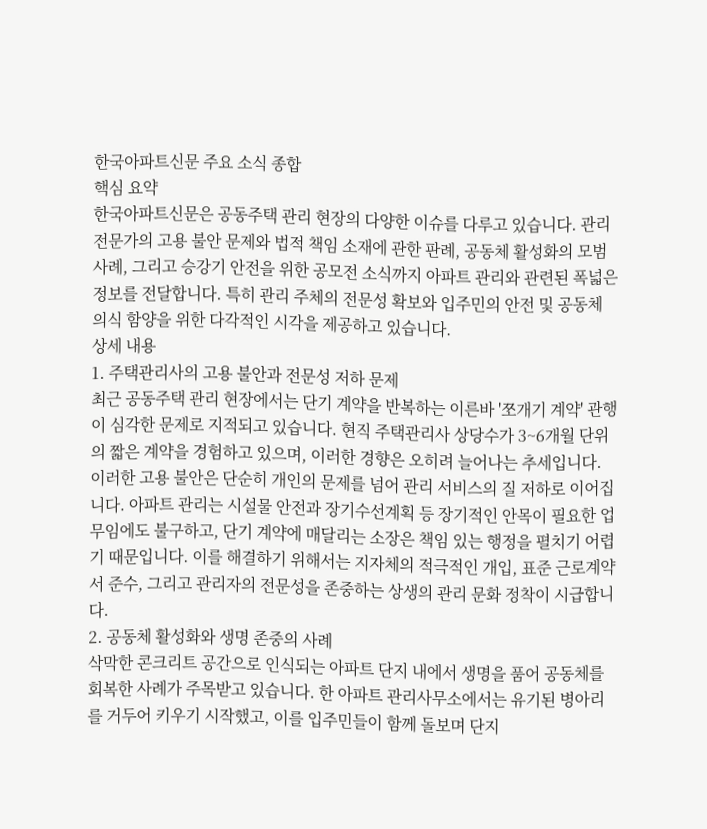한국아파트신문 주요 소식 종합
핵심 요약
한국아파트신문은 공동주택 관리 현장의 다양한 이슈를 다루고 있습니다. 관리 전문가의 고용 불안 문제와 법적 책임 소재에 관한 판례, 공동체 활성화의 모범 사례, 그리고 승강기 안전을 위한 공모전 소식까지 아파트 관리와 관련된 폭넓은 정보를 전달합니다. 특히 관리 주체의 전문성 확보와 입주민의 안전 및 공동체 의식 함양을 위한 다각적인 시각을 제공하고 있습니다.
상세 내용
1. 주택관리사의 고용 불안과 전문성 저하 문제
최근 공동주택 관리 현장에서는 단기 계약을 반복하는 이른바 '쪼개기 계약' 관행이 심각한 문제로 지적되고 있습니다. 현직 주택관리사 상당수가 3~6개월 단위의 짧은 계약을 경험하고 있으며, 이러한 경향은 오히려 늘어나는 추세입니다.
이러한 고용 불안은 단순히 개인의 문제를 넘어 관리 서비스의 질 저하로 이어집니다. 아파트 관리는 시설물 안전과 장기수선계획 등 장기적인 안목이 필요한 업무임에도 불구하고, 단기 계약에 매달리는 소장은 책임 있는 행정을 펼치기 어렵기 때문입니다. 이를 해결하기 위해서는 지자체의 적극적인 개입, 표준 근로계약서 준수, 그리고 관리자의 전문성을 존중하는 상생의 관리 문화 정착이 시급합니다.
2. 공동체 활성화와 생명 존중의 사례
삭막한 콘크리트 공간으로 인식되는 아파트 단지 내에서 생명을 품어 공동체를 회복한 사례가 주목받고 있습니다. 한 아파트 관리사무소에서는 유기된 병아리를 거두어 키우기 시작했고, 이를 입주민들이 함께 돌보며 단지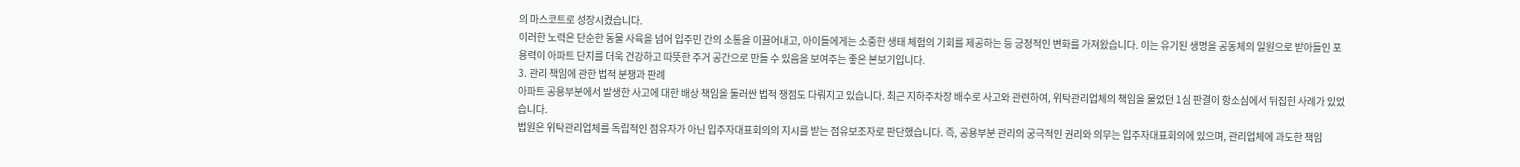의 마스코트로 성장시켰습니다.
이러한 노력은 단순한 동물 사육을 넘어 입주민 간의 소통을 이끌어내고, 아이들에게는 소중한 생태 체험의 기회를 제공하는 등 긍정적인 변화를 가져왔습니다. 이는 유기된 생명을 공동체의 일원으로 받아들인 포용력이 아파트 단지를 더욱 건강하고 따뜻한 주거 공간으로 만들 수 있음을 보여주는 좋은 본보기입니다.
3. 관리 책임에 관한 법적 분쟁과 판례
아파트 공용부분에서 발생한 사고에 대한 배상 책임을 둘러싼 법적 쟁점도 다뤄지고 있습니다. 최근 지하주차장 배수로 사고와 관련하여, 위탁관리업체의 책임을 물었던 1심 판결이 항소심에서 뒤집힌 사례가 있었습니다.
법원은 위탁관리업체를 독립적인 점유자가 아닌 입주자대표회의의 지시를 받는 점유보조자로 판단했습니다. 즉, 공용부분 관리의 궁극적인 권리와 의무는 입주자대표회의에 있으며, 관리업체에 과도한 책임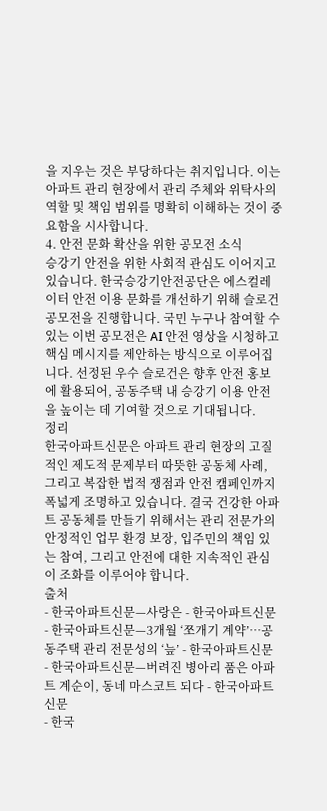을 지우는 것은 부당하다는 취지입니다. 이는 아파트 관리 현장에서 관리 주체와 위탁사의 역할 및 책임 범위를 명확히 이해하는 것이 중요함을 시사합니다.
4. 안전 문화 확산을 위한 공모전 소식
승강기 안전을 위한 사회적 관심도 이어지고 있습니다. 한국승강기안전공단은 에스컬레이터 안전 이용 문화를 개선하기 위해 슬로건 공모전을 진행합니다. 국민 누구나 참여할 수 있는 이번 공모전은 AI 안전 영상을 시청하고 핵심 메시지를 제안하는 방식으로 이루어집니다. 선정된 우수 슬로건은 향후 안전 홍보에 활용되어, 공동주택 내 승강기 이용 안전을 높이는 데 기여할 것으로 기대됩니다.
정리
한국아파트신문은 아파트 관리 현장의 고질적인 제도적 문제부터 따뜻한 공동체 사례, 그리고 복잡한 법적 쟁점과 안전 캠페인까지 폭넓게 조명하고 있습니다. 결국 건강한 아파트 공동체를 만들기 위해서는 관리 전문가의 안정적인 업무 환경 보장, 입주민의 책임 있는 참여, 그리고 안전에 대한 지속적인 관심이 조화를 이루어야 합니다.
출처
- 한국아파트신문—사랑은 - 한국아파트신문
- 한국아파트신문—3개월 ‘쪼개기 계약’…공동주택 관리 전문성의 ‘늪’ - 한국아파트신문
- 한국아파트신문—버려진 병아리 품은 아파트 계순이, 동네 마스코트 되다 - 한국아파트신문
- 한국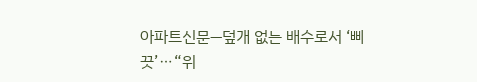아파트신문—덮개 없는 배수로서 ‘삐끗’⋯“위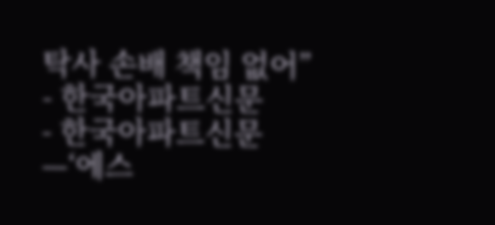탁사 손배 책임 없어” - 한국아파트신문
- 한국아파트신문—‘에스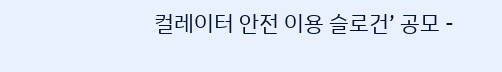컬레이터 안전 이용 슬로건’ 공모 -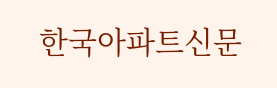한국아파트신문